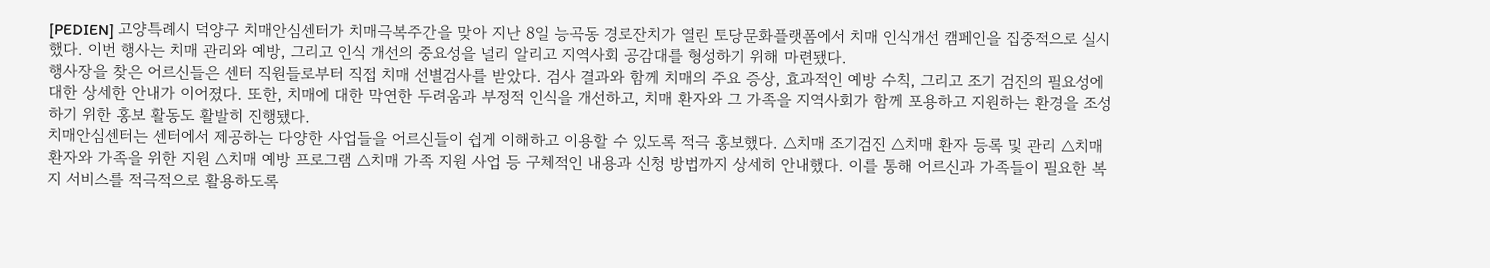[PEDIEN] 고양특례시 덕양구 치매안심센터가 치매극복주간을 맞아 지난 8일 능곡동 경로잔치가 열린 토당문화플랫폼에서 치매 인식개선 캠페인을 집중적으로 실시했다. 이번 행사는 치매 관리와 예방, 그리고 인식 개선의 중요성을 널리 알리고 지역사회 공감대를 형성하기 위해 마련됐다.
행사장을 찾은 어르신들은 센터 직원들로부터 직접 치매 선별검사를 받았다. 검사 결과와 함께 치매의 주요 증상, 효과적인 예방 수칙, 그리고 조기 검진의 필요성에 대한 상세한 안내가 이어졌다. 또한, 치매에 대한 막연한 두려움과 부정적 인식을 개선하고, 치매 환자와 그 가족을 지역사회가 함께 포용하고 지원하는 환경을 조성하기 위한 홍보 활동도 활발히 진행됐다.
치매안심센터는 센터에서 제공하는 다양한 사업들을 어르신들이 쉽게 이해하고 이용할 수 있도록 적극 홍보했다. △치매 조기검진 △치매 환자 등록 및 관리 △치매 환자와 가족을 위한 지원 △치매 예방 프로그램 △치매 가족 지원 사업 등 구체적인 내용과 신청 방법까지 상세히 안내했다. 이를 통해 어르신과 가족들이 필요한 복지 서비스를 적극적으로 활용하도록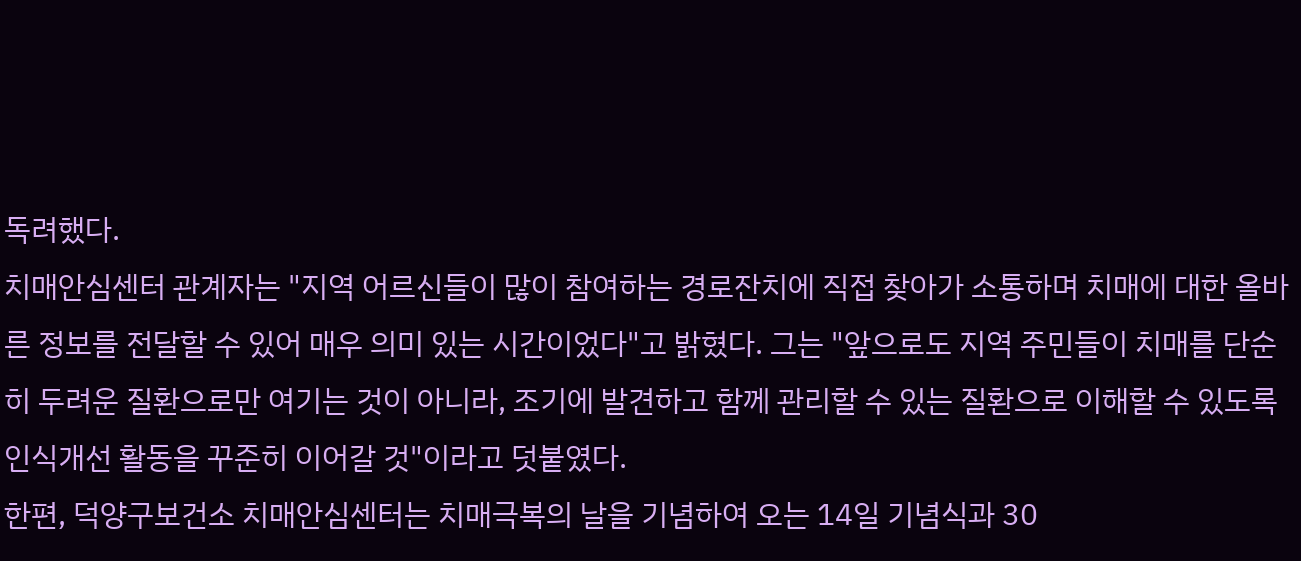독려했다.
치매안심센터 관계자는 "지역 어르신들이 많이 참여하는 경로잔치에 직접 찾아가 소통하며 치매에 대한 올바른 정보를 전달할 수 있어 매우 의미 있는 시간이었다"고 밝혔다. 그는 "앞으로도 지역 주민들이 치매를 단순히 두려운 질환으로만 여기는 것이 아니라, 조기에 발견하고 함께 관리할 수 있는 질환으로 이해할 수 있도록 인식개선 활동을 꾸준히 이어갈 것"이라고 덧붙였다.
한편, 덕양구보건소 치매안심센터는 치매극복의 날을 기념하여 오는 14일 기념식과 30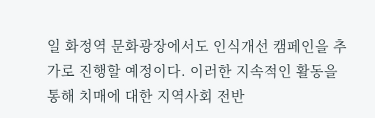일 화정역 문화광장에서도 인식개선 캠페인을 추가로 진행할 예정이다. 이러한 지속적인 활동을 통해 치매에 대한 지역사회 전반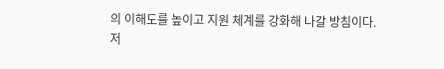의 이해도를 높이고 지원 체계를 강화해 나갈 방침이다.
저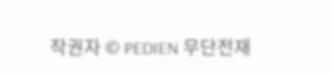작권자 © PEDIEN 무단전재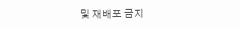및 재배포 금지